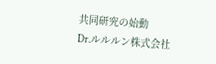共同研究の始動
Dr.ルルルン株式会社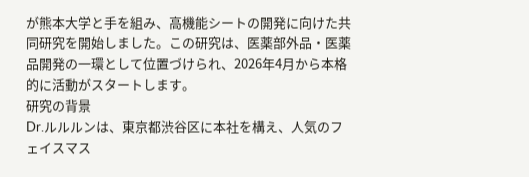が熊本大学と手を組み、高機能シートの開発に向けた共同研究を開始しました。この研究は、医薬部外品・医薬品開発の一環として位置づけられ、2026年4月から本格的に活動がスタートします。
研究の背景
Dr.ルルルンは、東京都渋谷区に本社を構え、人気のフェイスマス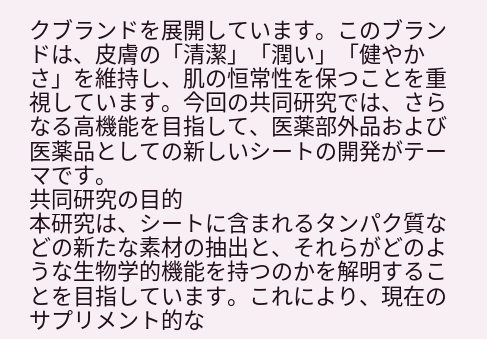クブランドを展開しています。このブランドは、皮膚の「清潔」「潤い」「健やかさ」を維持し、肌の恒常性を保つことを重視しています。今回の共同研究では、さらなる高機能を目指して、医薬部外品および医薬品としての新しいシートの開発がテーマです。
共同研究の目的
本研究は、シートに含まれるタンパク質などの新たな素材の抽出と、それらがどのような生物学的機能を持つのかを解明することを目指しています。これにより、現在のサプリメント的な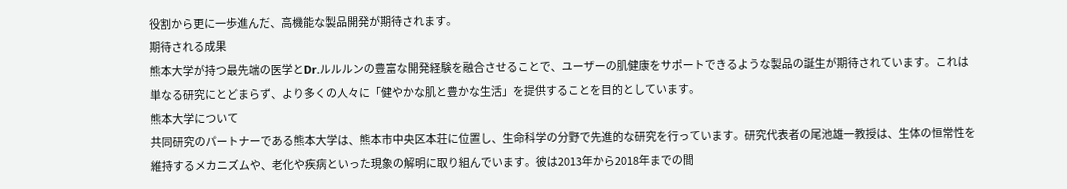役割から更に一歩進んだ、高機能な製品開発が期待されます。
期待される成果
熊本大学が持つ最先端の医学とDr.ルルルンの豊富な開発経験を融合させることで、ユーザーの肌健康をサポートできるような製品の誕生が期待されています。これは単なる研究にとどまらず、より多くの人々に「健やかな肌と豊かな生活」を提供することを目的としています。
熊本大学について
共同研究のパートナーである熊本大学は、熊本市中央区本荘に位置し、生命科学の分野で先進的な研究を行っています。研究代表者の尾池雄一教授は、生体の恒常性を維持するメカニズムや、老化や疾病といった現象の解明に取り組んでいます。彼は2013年から2018年までの間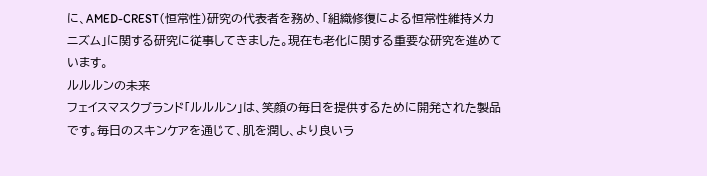に、AMED-CREST(恒常性)研究の代表者を務め、「組織修復による恒常性維持メカニズム」に関する研究に従事してきました。現在も老化に関する重要な研究を進めています。
ルルルンの未来
フェイスマスクブランド「ルルルン」は、笑顔の毎日を提供するために開発された製品です。毎日のスキンケアを通じて、肌を潤し、より良いラ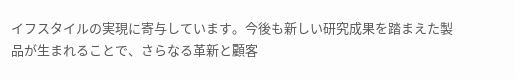イフスタイルの実現に寄与しています。今後も新しい研究成果を踏まえた製品が生まれることで、さらなる革新と顧客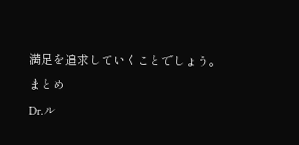満足を追求していくことでしょう。
まとめ
Dr.ル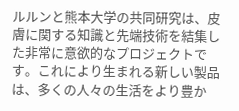ルルンと熊本大学の共同研究は、皮膚に関する知識と先端技術を結集した非常に意欲的なプロジェクトです。これにより生まれる新しい製品は、多くの人々の生活をより豊か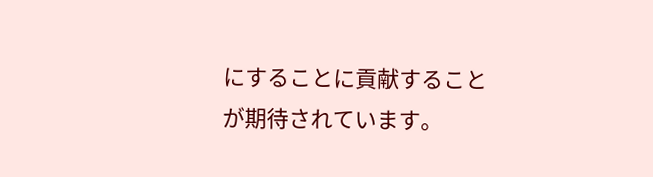にすることに貢献することが期待されています。